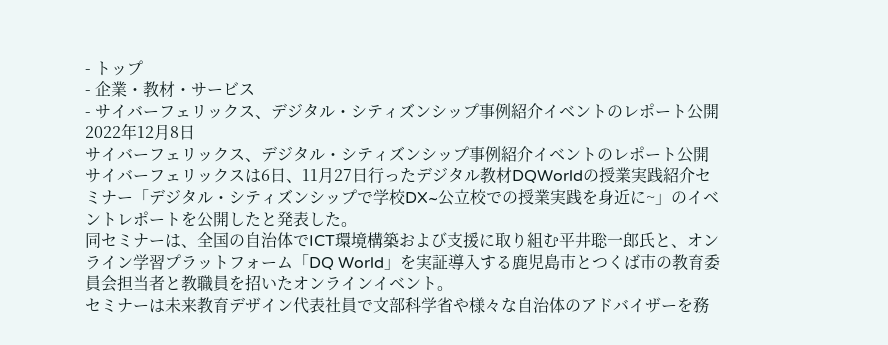- トップ
- 企業・教材・サービス
- サイバーフェリックス、デジタル・シティズンシップ事例紹介イベントのレポート公開
2022年12月8日
サイバーフェリックス、デジタル・シティズンシップ事例紹介イベントのレポート公開
サイバーフェリックスは6日、11月27日行ったデジタル教材DQWorldの授業実践紹介セミナー「デジタル・シティズンシップで学校DX~公立校での授業実践を身近に~」のイベントレポートを公開したと発表した。
同セミナーは、全国の自治体でICT環境構築および支援に取り組む平井聡一郎氏と、オンライン学習プラットフォーム「DQ World」を実証導入する鹿児島市とつくば市の教育委員会担当者と教職員を招いたオンラインイベント。
セミナーは未来教育デザイン代表社員で文部科学省や様々な自治体のアドバイザーを務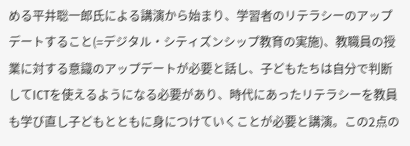める平井聡一郎氏による講演から始まり、学習者のリテラシーのアップデートすること(=デジタル・シティズンシップ教育の実施)、教職員の授業に対する意識のアップデートが必要と話し、子どもたちは自分で判断してICTを使えるようになる必要があり、時代にあったリテラシーを教員も学び直し子どもとともに身につけていくことが必要と講演。この2点の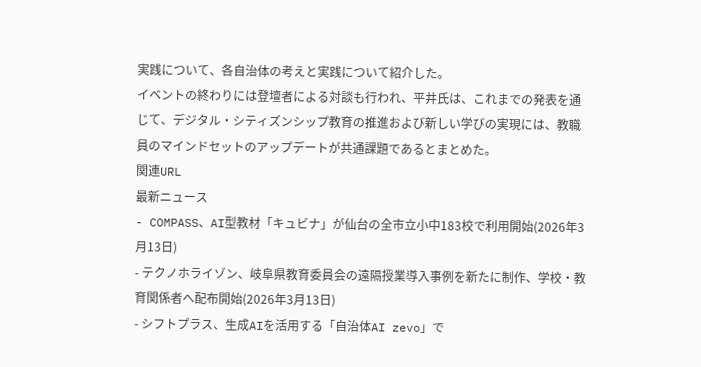実践について、各自治体の考えと実践について紹介した。
イベントの終わりには登壇者による対談も行われ、平井氏は、これまでの発表を通じて、デジタル・シティズンシップ教育の推進および新しい学びの実現には、教職員のマインドセットのアップデートが共通課題であるとまとめた。
関連URL
最新ニュース
- COMPASS、AI型教材「キュビナ」が仙台の全市立小中183校で利用開始(2026年3月13日)
- テクノホライゾン、岐阜県教育委員会の遠隔授業導入事例を新たに制作、学校・教育関係者へ配布開始(2026年3月13日)
- シフトプラス、生成AIを活用する「自治体AI zevo」で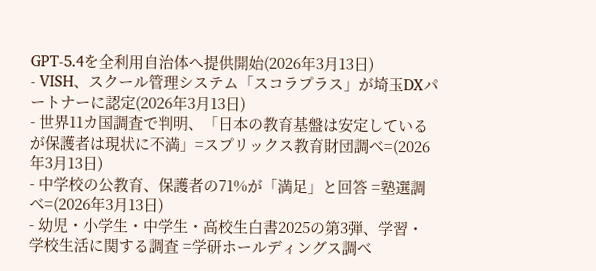GPT-5.4を全利用自治体へ提供開始(2026年3月13日)
- VISH、スクール管理システム「スコラプラス」が埼玉DXパートナーに認定(2026年3月13日)
- 世界11カ国調査で判明、「日本の教育基盤は安定しているが保護者は現状に不満」=スプリックス教育財団調べ=(2026年3月13日)
- 中学校の公教育、保護者の71%が「満足」と回答 =塾選調べ=(2026年3月13日)
- 幼児・小学生・中学生・高校生白書2025の第3弾、学習・学校生活に関する調査 =学研ホールディングス調べ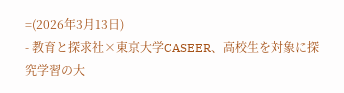=(2026年3月13日)
- 教育と探求社×東京大学CASEER、高校生を対象に探究学習の大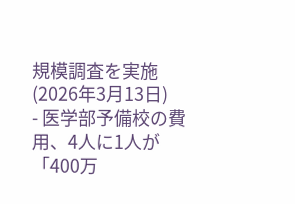規模調査を実施(2026年3月13日)
- 医学部予備校の費用、4人に1人が「400万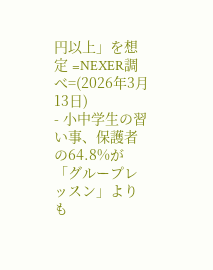円以上」を想定 =NEXER調べ=(2026年3月13日)
- 小中学生の習い事、保護者の64.8%が「グループレッスン」よりも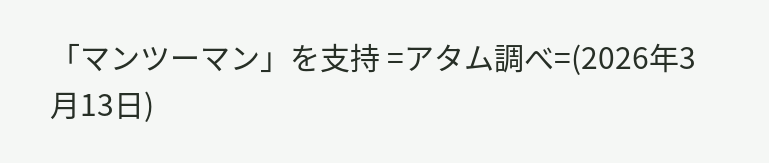「マンツーマン」を支持 =アタム調べ=(2026年3月13日)